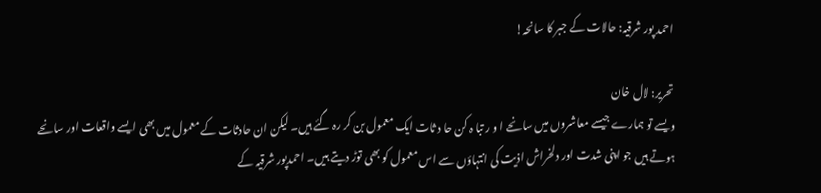احمد پور شرقیہ: حالات کے جبر کا سانحہ!

تحریر: لال خان
ویسے تو ہمارے جیسے معاشروں میں سانحے ا و ر تبا ہ کن حا د ثات ایک معمول بن کر رہ گئے ہیں۔ لیکن ان حادثات کے معمول میں بھی ایسے واقعات اور سانحے ہوتے ہیں جو اپنی شدت اور دلخراش اذیت کی انتہاؤں سے اس معمول کو بھی توڑ دیتے ہیں۔ احمدپور شرقیہ کے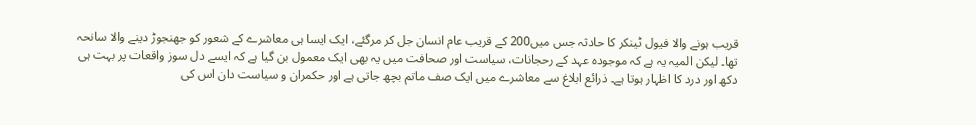قریب ہونے والا فیول ٹینکر کا حادثہ جس میں200 کے قریب عام انسان جل کر مرگئے، ایک ایسا ہی معاشرے کے شعور کو جھنجوڑ دینے والا سانحہ تھا۔ لیکن المیہ یہ ہے کہ موجودہ عہد کے رحجانات، سیاست اور صحافت میں یہ بھی ایک معمول بن گیا ہے کہ ایسے دل سوز واقعات پر بہت ہی دکھ اور درد کا اظہار ہوتا ہے۔ ذرائع ابلاغ سے معاشرے میں ایک صف ماتم بچھ جاتی ہے اور حکمران و سیاست دان اس کی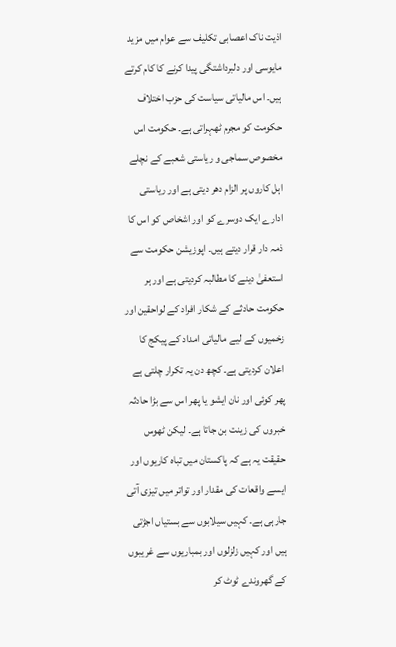اذیت ناک اعصابی تکلیف سے عوام میں مزید مایوسی اور دلبرداشتگی پیدا کرنے کا کام کرتے ہیں۔ اس مالیاتی سیاست کی حزب اختلاف حکومت کو مجرم ٹھہراتی ہے۔ حکومت اس مخصوص سماجی و ریاستی شعبے کے نچلے اہل کاروں پر الزام دھر دیتی ہے اور ریاستی ادارے ایک دوسرے کو اور اشخاص کو اس کا ذمہ دار قرار دیتے ہیں۔ اپوزیشن حکومت سے استعفیٰ دینے کا مطالبہ کردیتی ہے اور ہر حکومت حادثے کے شکار افراد کے لواحقین اور زخمیوں کے لیے مالیاتی امداد کے پیکج کا اعلان کردیتی ہے۔ کچھ دن یہ تکرار چلتی ہے پھر کوئی اور نان ایشو یا پھر اس سے بڑا حادثہ خبروں کی زینت بن جاتا ہے۔ لیکن ٹھوس حقیقت یہ ہے کہ پاکستان میں تباہ کاریوں اور ایسے واقعات کی مقدار اور تواتر میں تیزی آتی جارہی ہے۔ کہیں سیلابوں سے بستیاں اجڑتی ہیں اور کہیں زلزلوں اور بمباریوں سے غریبوں کے گھروندے ٹوٹ کر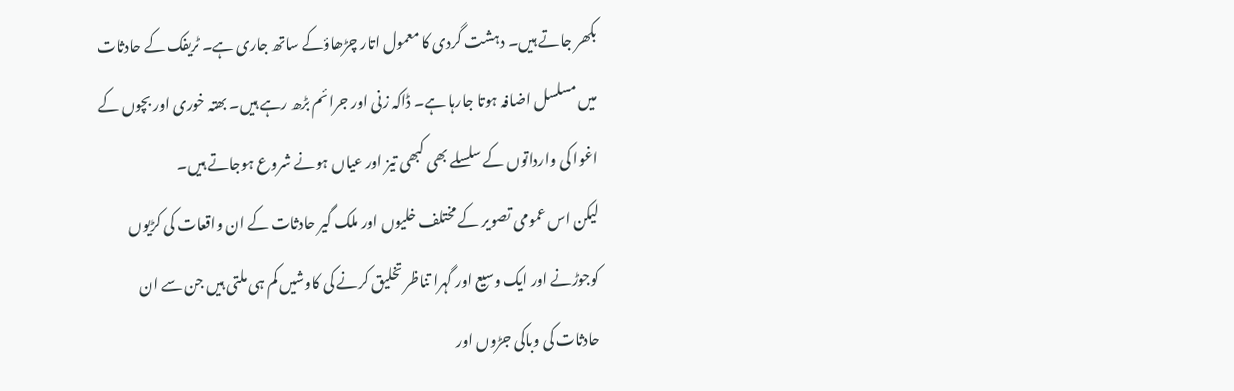بکھر جاتے ہیں۔ دہشت گردی کا معمول اتار چڑھاؤکے ساتھ جاری ہے۔ ٹریفک کے حادثات میں مسلسل اضافہ ہوتا جارہا ہے۔ ڈاکہ زنی اور جرائم بڑھ رہے ہیں۔ بھتہ خوری اور بچوں کے اغوا کی وارداتوں کے سلسلے بھی کبھی تیز اور عیاں ہونے شروع ہوجاتے ہیں۔
لیکن اس عمومی تصویر کے مختلف خلیوں اور ملک گیر حادثات کے ان واقعات کی کڑیوں کوجوڑنے اور ایک وسیع اور گہرا تناظر تخلیق کرنے کی کاوشیں کم ہی ملتی ہیں جن سے ان حادثات کی وباکی جڑوں اور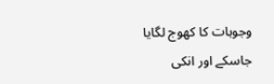وجوہات کا کھوج لگایا جاسکے اور انکی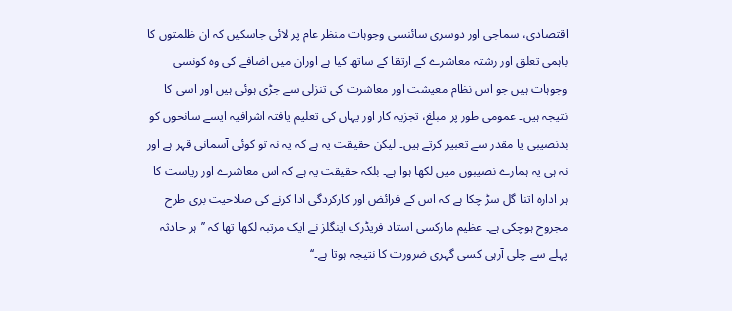اقتصادی، سماجی اور دوسری سائنسی وجوہات منظر عام پر لائی جاسکیں کہ ان ظلمتوں کا باہمی تعلق اور رشتہ معاشرے کے ارتقا کے ساتھ کیا ہے اوران میں اضافے کی وہ کونسی وجوہات ہیں جو اس نظام معیشت اور معاشرت کی تنزلی سے جڑی ہوئی ہیں اور اسی کا نتیجہ ہیں۔ عمومی طور پر مبلغ، تجزیہ کار اور یہاں کی تعلیم یافتہ اشرافیہ ایسے سانحوں کو بدنصیبی یا مقدر سے تعبیر کرتے ہیں۔ لیکن حقیقت یہ ہے کہ یہ نہ تو کوئی آسمانی قہر ہے اور نہ ہی یہ ہمارے نصیبوں میں لکھا ہوا ہے۔ بلکہ حقیقت یہ ہے کہ اس معاشرے اور ریاست کا ہر ادارہ اتنا گل سڑ چکا ہے کہ اس کے فرائض اور کارکردگی ادا کرنے کی صلاحیت بری طرح مجروح ہوچکی ہے۔ عظیم مارکسی استاد فریڈرک اینگلز نے ایک مرتبہ لکھا تھا کہ ’’ہر حادثہ پہلے سے چلی آرہی کسی گہری ضرورت کا نتیجہ ہوتا ہے۔‘‘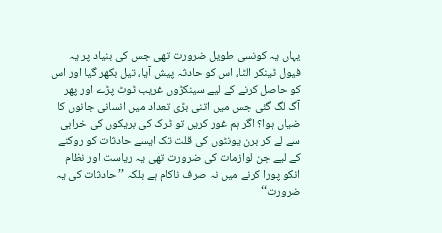یہاں یہ کونسی طویل ضرورت تھی جس کی بنیاد پر یہ فیول ٹینکر الٹا، اس کو حادثہ پیش آیا، تیل بکھر گیا اور اس کو حاصل کرنے کے لیے سینکڑوں غریب ٹوٹ پڑے اور پھر آگ لگ گئی جس میں اتنی بڑی تعداد میں انسانی جانوں کا ضیاں ہوا؟ اگر ہم غور کریں تو ٹرک کی بریکوں کی خرابی سے لے کر برن یونٹوں کی قلت تک ایسے حادثات کو روکنے کے لیے جن لوازمات کی ضرورت تھی یہ ریاست اور نظام انکو پورا کرنے میں نہ صرف ناکام ہے بلکہ ’’حادثات کی یہ ضرورت‘‘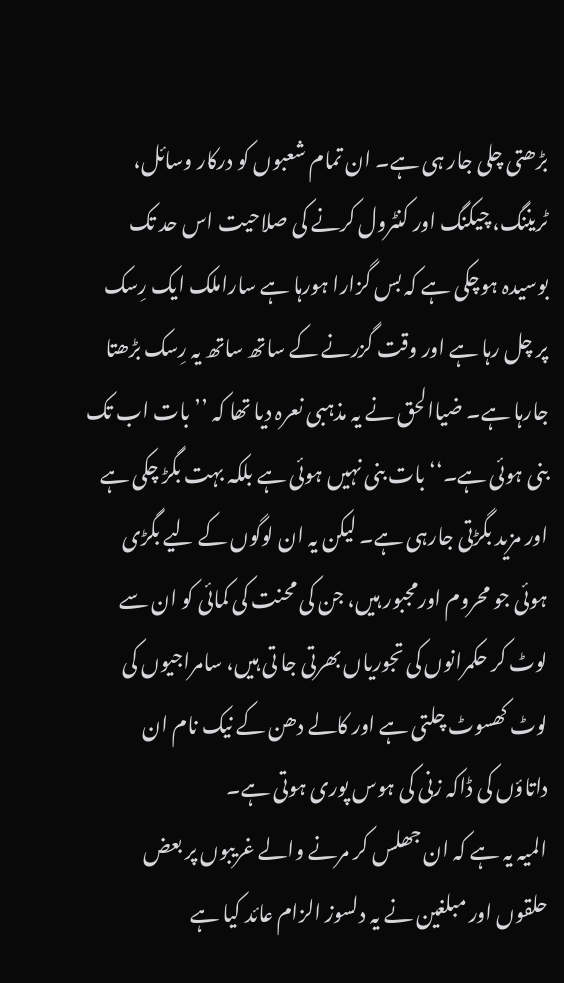بڑھتی چلی جار ہی ہے۔ ان تمام شعبوں کو درکار وسائل، ٹریننگ، چیکنگ اور کنٹرول کرنے کی صلاحیت اس حد تک بوسیدہ ہوچکی ہے کہ بس گزارا ہورہا ہے ساراملک ایک رِسک پر چل رہا ہے اور وقت گزرنے کے ساتھ ساتھ یہ رِسک بڑھتا جارہا ہے۔ ضیاالحق نے یہ مذہبی نعرہ دیا تھا کہ ’’بات اب تک بنی ہوئی ہے۔‘‘ بات بنی نہیں ہوئی ہے بلکہ بہت بگڑ چکی ہے اور مزید بگڑتی جارہی ہے۔ لیکن یہ ان لوگوں کے لیے بگڑی ہوئی جو محروم اورمجبور ہیں، جن کی محنت کی کمائی کو ان سے لوٹ کر حکمرانوں کی تجوریاں بھرتی جا تی ہیں، سامراجیوں کی لوٹ کھسوٹ چلتی ہے اور کالے دھن کے نیک نام ان داتاؤں کی ڈاکہ زنی کی ہوس پوری ہوتی ہے۔
المیہ یہ ہے کہ ان جھلس کر مرنے والے غریبوں پر بعض حلقوں اور مبلغین نے یہ دلسوز الزام عائد کیا ہے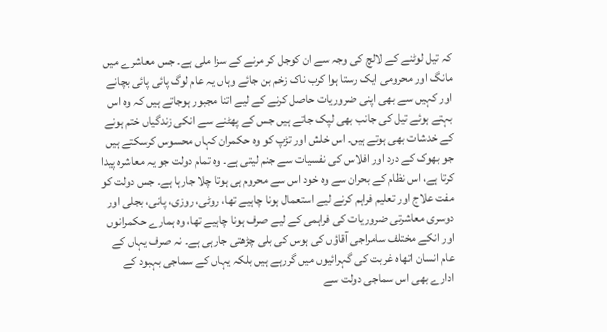کہ تیل لوٹنے کے لالچ کی وجہ سے ان کوجل کر مرنے کے سزا ملی ہے۔ جس معاشرے میں مانگ اور محرومی ایک رستا ہوا کرب ناک زخم بن جائے وہاں یہ عام لوگ پائی پائی بچانے اور کہیں سے بھی اپنی ضروریات حاصل کرنے کے لیے اتنا مجبور ہوجاتے ہیں کہ وہ اس بہتے ہوئے تیل کی جانب بھی لپک جاتے ہیں جس کے پھٹنے سے انکی زندگیاں ختم ہونے کے خدشات بھی ہوتے ہیں۔ اس خلش اور تڑپ کو وہ حکمران کہاں محسوس کرسکتے ہیں جو بھوک کے درد اور افلاس کی نفسیات سے جنم لیتی ہے۔ وہ تمام دولت جو یہ معاشرہ پیدا کرتا ہے، اس نظام کے بحران سے وہ خود اس سے محروم ہی ہوتا چلا جارہا ہے۔ جس دولت کو مفت علاج اور تعلیم فراہم کرنے لیے استعمال ہونا چاہیے تھا، روٹی، روزی، پانی، بجلی اور دوسری معاشرتی ضروریات کی فراہمی کے لیے صرف ہونا چاہیے تھا، وہ ہمارے حکمرانوں اور انکے مختلف سامراجی آقاؤں کی ہوس کی بلی چڑھتی جارہی ہے۔ نہ صرف یہاں کے عام انسان اتھاہ غربت کی گہرائیوں میں گررہے ہیں بلکہ یہاں کے سماجی بہبود کے ادارے بھی اس سماجی دولت سے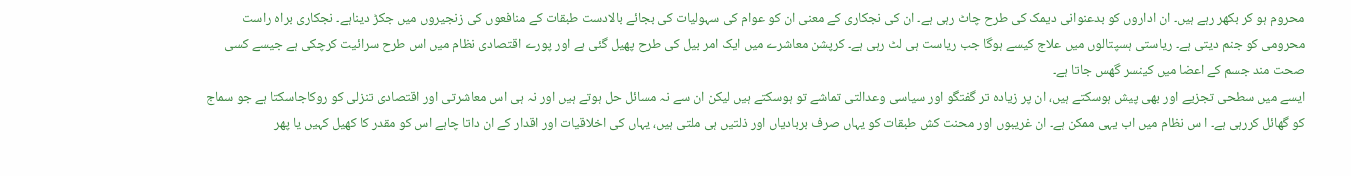محروم ہو کر بکھر رہے ہیں۔ ان اداروں کو بدعنوانی دیمک کی طرح چاٹ رہی ہے۔ ان کی نجکاری کے معنی ان کو عوام کی سہولیات کی بجائے بالادست طبقات کے منافعوں کی زنجیروں میں جکڑ دیناہے۔ نجکاری براہ راست محرومی کو جنم دیتی ہے۔ ریاستی ہسپتالوں میں علاج کیسے ہوگا جب ریاست ہی لٹ رہی ہے۔ کرپشن معاشرے میں ایک امر بیل کی طرح پھیل گئی ہے اور پورے اقتصادی نظام میں اس طرح سرائیت کرچکی ہے جیسے کسی صحت مند جسم کے اعضا میں کینسر گھس جاتا ہے۔
ایسے میں سطحی تجزیے اور بھی پیش ہوسکتے ہیں، ان پر زیادہ تر گفتگو اور سیاسی وعدالتی تماشے تو ہوسکتے ہیں لیکن ان سے نہ مسائل حل ہوتے ہیں اور نہ ہی اس معاشرتی اور اقتصادی تنزلی کو روکاجاسکتا ہے جو سماج کو گھائل کررہی ہے۔ ا س نظام میں اب یہی ممکن ہے۔ ان غریبوں اور محنت کش طبقات کو یہاں صرف بربادیاں اور ذلتیں ہی ملتی ہیں، یہاں کی اخلاقیات اور اقدار کے ان داتا چاہے اس کو مقدر کا کھیل کہیں یا پھر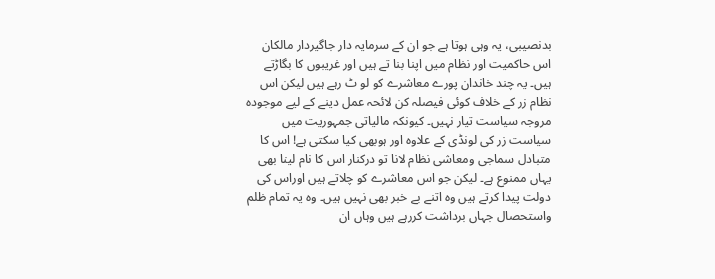بدنصیبی، یہ وہی ہوتا ہے جو ان کے سرمایہ دار جاگیردار مالکان اس حاکمیت اور نظام میں اپنا بنا تے ہیں اور غریبوں کا بگاڑتے ہیں۔ یہ چند خاندان پورے معاشرے کو لو ٹ رہے ہیں لیکن اس نظام زر کے خلاف کوئی فیصلہ کن لائحہ عمل دینے کے لیے موجودہ مروجہ سیاست تیار نہیں۔ کیونکہ مالیاتی جمہوریت میں سیاست زر کی لونڈی کے علاوہ اور ہوبھی کیا سکتی ہے! اس کا متبادل سماجی ومعاشی نظام لانا تو درکنار اس کا نام لینا بھی یہاں ممنوع ہے۔ لیکن جو اس معاشرے کو چلاتے ہیں اوراس کی دولت پیدا کرتے ہیں وہ اتنے بے خبر بھی نہیں ہیں۔ وہ یہ تمام ظلم واستحصال جہاں برداشت کررہے ہیں وہاں ان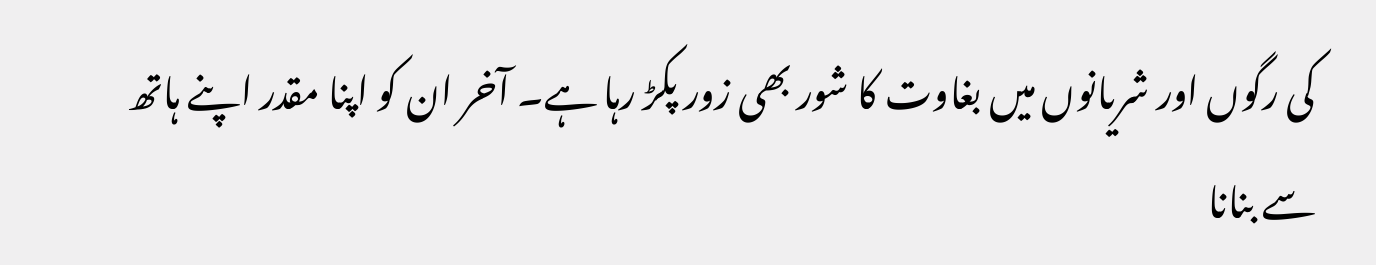کی رگوں اور شریانوں میں بغاوت کا شور بھی زور پکڑ رہا ہے۔ آخر ان کو اپنا مقدر اپنے ہاتھ سے بنانا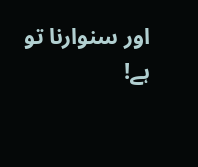اور سنوارنا تو ہے!